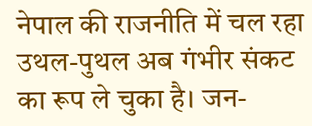नेपाल की राजनीति में चल रहा उथल-पुथल अब गंभीर संकट का रूप ले चुका है। जन-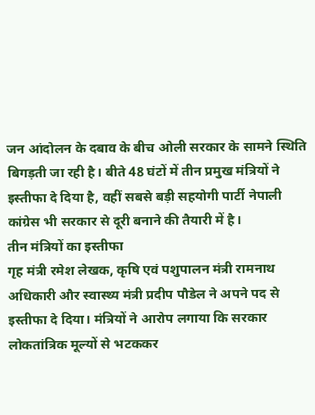जन आंदोलन के दबाव के बीच ओली सरकार के सामने स्थिति बिगड़ती जा रही है। बीते 48 घंटों में तीन प्रमुख मंत्रियों ने इस्तीफा दे दिया है, वहीं सबसे बड़ी सहयोगी पार्टी नेपाली कांग्रेस भी सरकार से दूरी बनाने की तैयारी में है।
तीन मंत्रियों का इस्तीफा
गृह मंत्री रमेश लेखक, कृषि एवं पशुपालन मंत्री रामनाथ अधिकारी और स्वास्थ्य मंत्री प्रदीप पौडेल ने अपने पद से इस्तीफा दे दिया। मंत्रियों ने आरोप लगाया कि सरकार लोकतांत्रिक मूल्यों से भटककर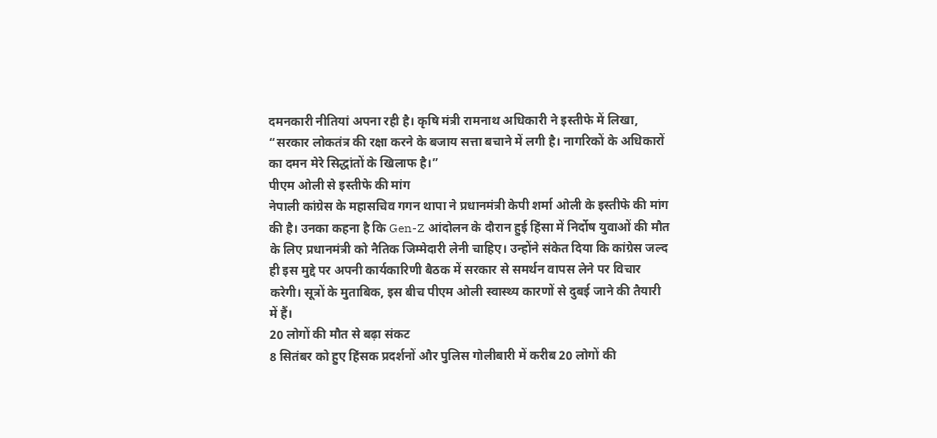दमनकारी नीतियां अपना रही है। कृषि मंत्री रामनाथ अधिकारी ने इस्तीफे में लिखा, “सरकार लोकतंत्र की रक्षा करने के बजाय सत्ता बचाने में लगी है। नागरिकों के अधिकारों का दमन मेरे सिद्धांतों के खिलाफ है।”
पीएम ओली से इस्तीफे की मांग
नेपाली कांग्रेस के महासचिव गगन थापा ने प्रधानमंत्री केपी शर्मा ओली के इस्तीफे की मांग की है। उनका कहना है कि Gen-Z आंदोलन के दौरान हुई हिंसा में निर्दोष युवाओं की मौत के लिए प्रधानमंत्री को नैतिक जिम्मेदारी लेनी चाहिए। उन्होंने संकेत दिया कि कांग्रेस जल्द ही इस मुद्दे पर अपनी कार्यकारिणी बैठक में सरकार से समर्थन वापस लेने पर विचार करेगी। सूत्रों के मुताबिक, इस बीच पीएम ओली स्वास्थ्य कारणों से दुबई जाने की तैयारी में हैं।
20 लोगों की मौत से बढ़ा संकट
8 सितंबर को हुए हिंसक प्रदर्शनों और पुलिस गोलीबारी में करीब 20 लोगों की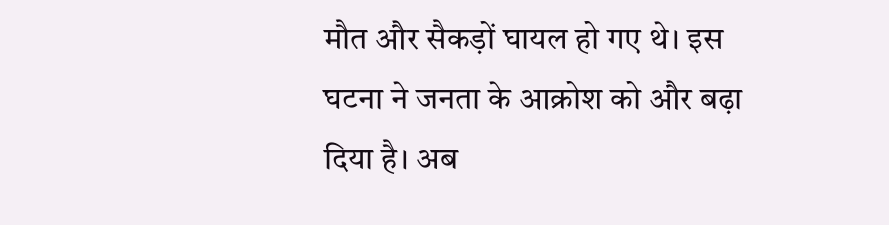मौत और सैकड़ों घायल हो गए थे। इस घटना ने जनता के आक्रोश को और बढ़ा दिया है। अब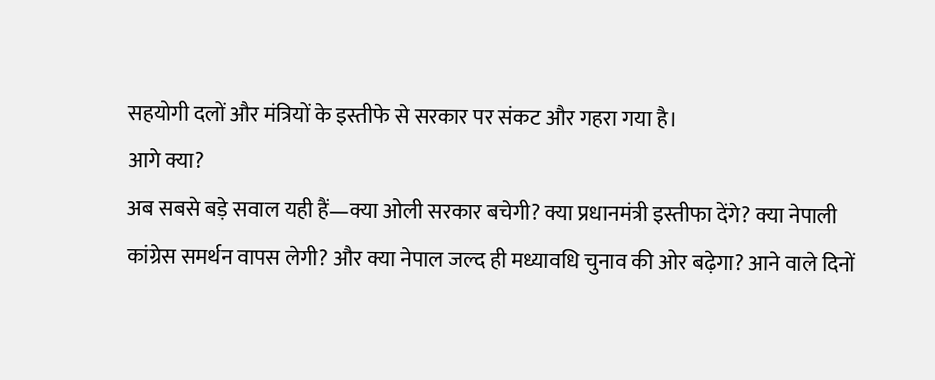सहयोगी दलों और मंत्रियों के इस्तीफे से सरकार पर संकट और गहरा गया है।
आगे क्या?
अब सबसे बड़े सवाल यही हैं—क्या ओली सरकार बचेगी? क्या प्रधानमंत्री इस्तीफा देंगे? क्या नेपाली कांग्रेस समर्थन वापस लेगी? और क्या नेपाल जल्द ही मध्यावधि चुनाव की ओर बढ़ेगा? आने वाले दिनों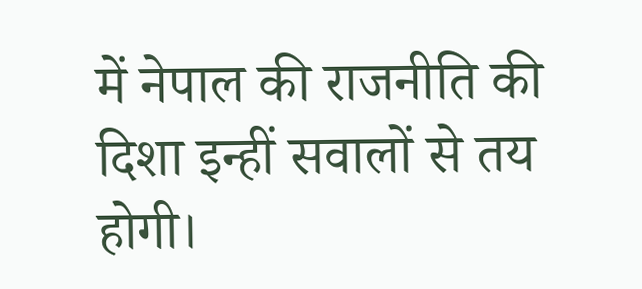में नेपाल की राजनीति की दिशा इन्हीं सवालों से तय होगी।